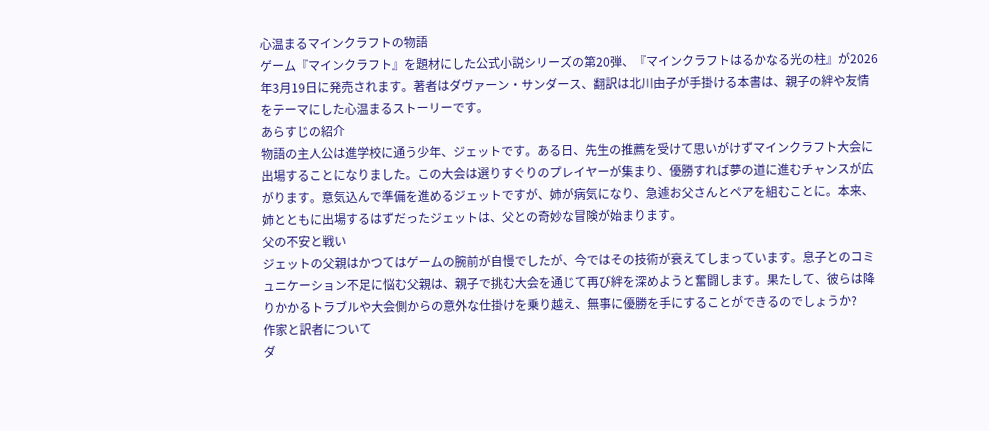心温まるマインクラフトの物語
ゲーム『マインクラフト』を題材にした公式小説シリーズの第20弾、『マインクラフトはるかなる光の柱』が2026年3月19日に発売されます。著者はダヴァーン・サンダース、翻訳は北川由子が手掛ける本書は、親子の絆や友情をテーマにした心温まるストーリーです。
あらすじの紹介
物語の主人公は進学校に通う少年、ジェットです。ある日、先生の推薦を受けて思いがけずマインクラフト大会に出場することになりました。この大会は選りすぐりのプレイヤーが集まり、優勝すれば夢の道に進むチャンスが広がります。意気込んで準備を進めるジェットですが、姉が病気になり、急遽お父さんとペアを組むことに。本来、姉とともに出場するはずだったジェットは、父との奇妙な冒険が始まります。
父の不安と戦い
ジェットの父親はかつてはゲームの腕前が自慢でしたが、今ではその技術が衰えてしまっています。息子とのコミュニケーション不足に悩む父親は、親子で挑む大会を通じて再び絆を深めようと奮闘します。果たして、彼らは降りかかるトラブルや大会側からの意外な仕掛けを乗り越え、無事に優勝を手にすることができるのでしょうか?
作家と訳者について
ダ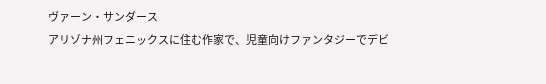ヴァーン・サンダース
アリゾナ州フェニックスに住む作家で、児童向けファンタジーでデビ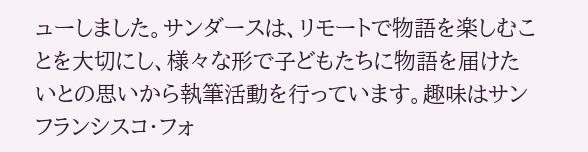ューしました。サンダースは、リモートで物語を楽しむことを大切にし、様々な形で子どもたちに物語を届けたいとの思いから執筆活動を行っています。趣味はサンフランシスコ・フォ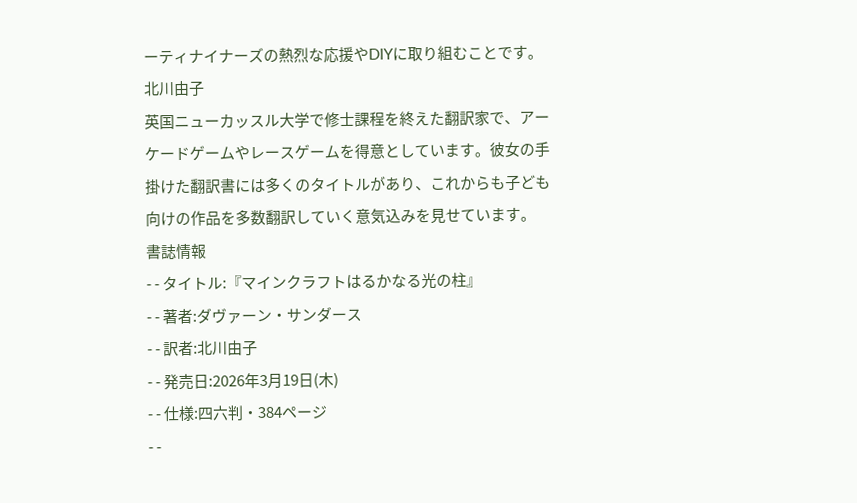ーティナイナーズの熱烈な応援やDIYに取り組むことです。
北川由子
英国ニューカッスル大学で修士課程を終えた翻訳家で、アーケードゲームやレースゲームを得意としています。彼女の手掛けた翻訳書には多くのタイトルがあり、これからも子ども向けの作品を多数翻訳していく意気込みを見せています。
書誌情報
- - タイトル:『マインクラフトはるかなる光の柱』
- - 著者:ダヴァーン・サンダース
- - 訳者:北川由子
- - 発売日:2026年3月19日(木)
- - 仕様:四六判・384ページ
- -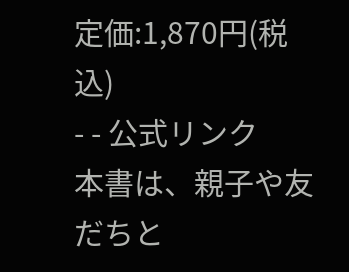定価:1,870円(税込)
- - 公式リンク
本書は、親子や友だちと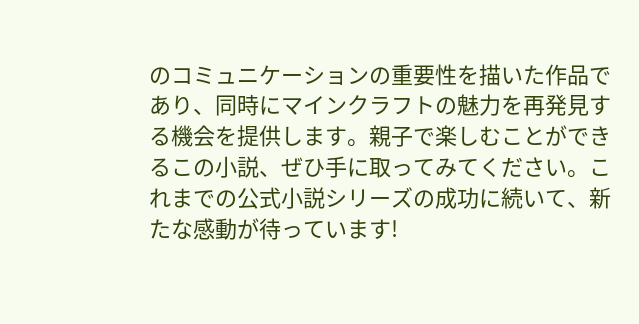のコミュニケーションの重要性を描いた作品であり、同時にマインクラフトの魅力を再発見する機会を提供します。親子で楽しむことができるこの小説、ぜひ手に取ってみてください。これまでの公式小説シリーズの成功に続いて、新たな感動が待っています!